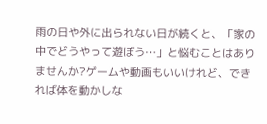雨の日や外に出られない日が続くと、「家の中でどうやって遊ぼう…」と悩むことはありませんか?ゲームや動画もいいけれど、できれば体を動かしな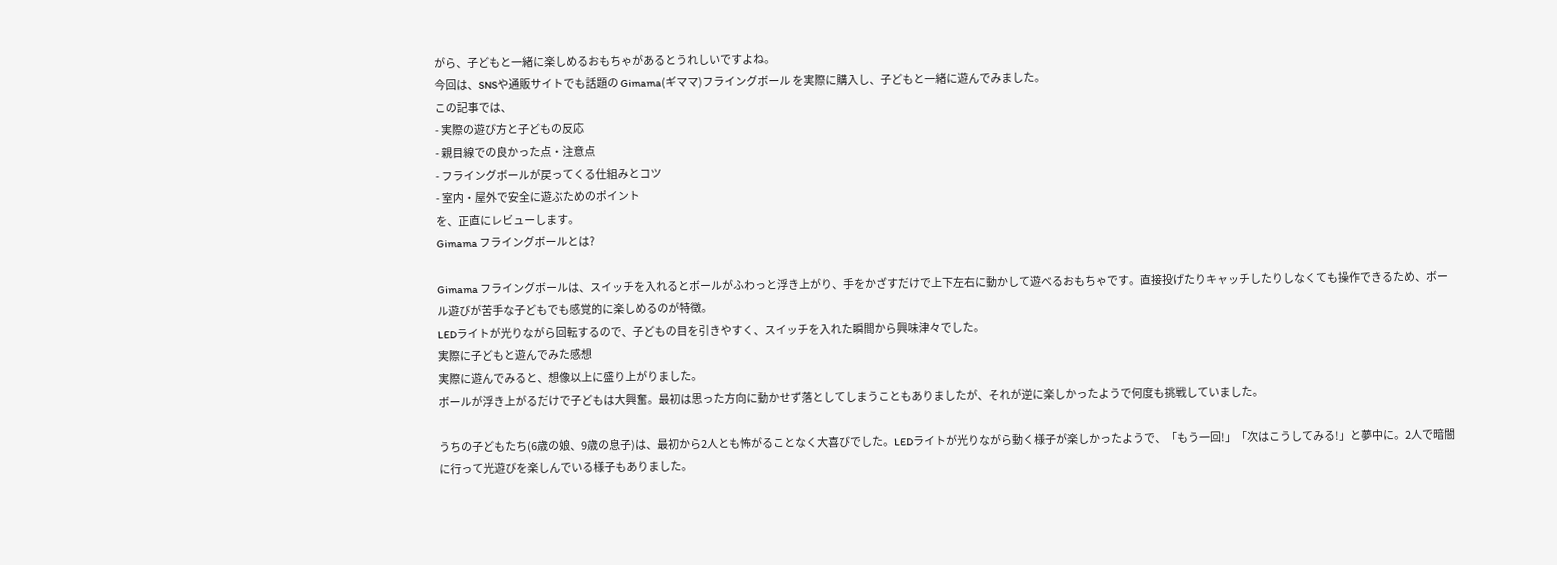がら、子どもと一緒に楽しめるおもちゃがあるとうれしいですよね。
今回は、SNSや通販サイトでも話題の Gimama(ギママ)フライングボール を実際に購入し、子どもと一緒に遊んでみました。
この記事では、
- 実際の遊び方と子どもの反応
- 親目線での良かった点・注意点
- フライングボールが戻ってくる仕組みとコツ
- 室内・屋外で安全に遊ぶためのポイント
を、正直にレビューします。
Gimama フライングボールとは?

Gimama フライングボールは、スイッチを入れるとボールがふわっと浮き上がり、手をかざすだけで上下左右に動かして遊べるおもちゃです。直接投げたりキャッチしたりしなくても操作できるため、ボール遊びが苦手な子どもでも感覚的に楽しめるのが特徴。
LEDライトが光りながら回転するので、子どもの目を引きやすく、スイッチを入れた瞬間から興味津々でした。
実際に子どもと遊んでみた感想
実際に遊んでみると、想像以上に盛り上がりました。
ボールが浮き上がるだけで子どもは大興奮。最初は思った方向に動かせず落としてしまうこともありましたが、それが逆に楽しかったようで何度も挑戦していました。

うちの子どもたち(6歳の娘、9歳の息子)は、最初から2人とも怖がることなく大喜びでした。LEDライトが光りながら動く様子が楽しかったようで、「もう一回!」「次はこうしてみる!」と夢中に。2人で暗闇に行って光遊びを楽しんでいる様子もありました。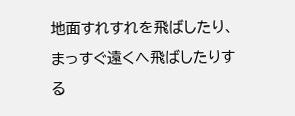地面すれすれを飛ばしたり、まっすぐ遠くへ飛ばしたりする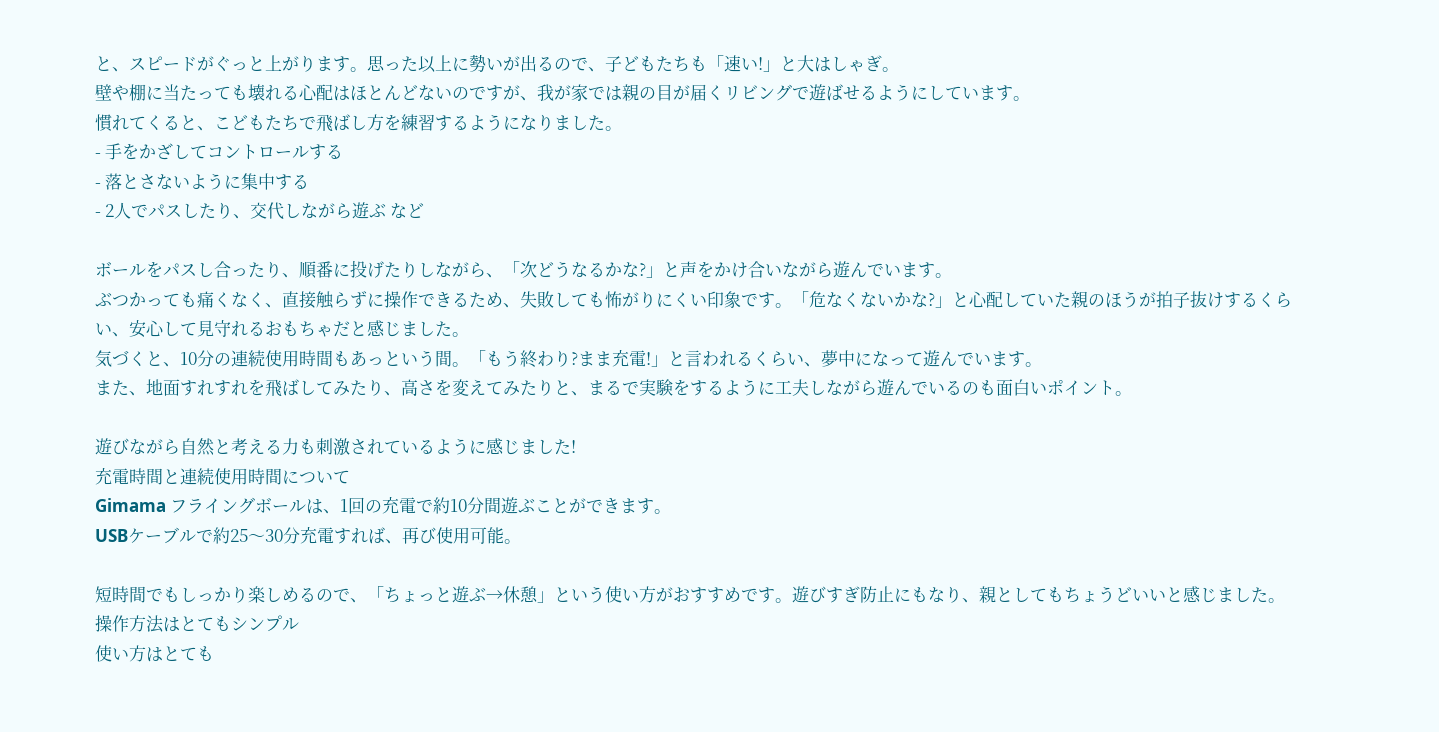と、スピードがぐっと上がります。思った以上に勢いが出るので、子どもたちも「速い!」と大はしゃぎ。
壁や棚に当たっても壊れる心配はほとんどないのですが、我が家では親の目が届くリビングで遊ばせるようにしています。
慣れてくると、こどもたちで飛ばし方を練習するようになりました。
- 手をかざしてコントロールする
- 落とさないように集中する
- 2人でパスしたり、交代しながら遊ぶ など

ボールをパスし合ったり、順番に投げたりしながら、「次どうなるかな?」と声をかけ合いながら遊んでいます。
ぶつかっても痛くなく、直接触らずに操作できるため、失敗しても怖がりにくい印象です。「危なくないかな?」と心配していた親のほうが拍子抜けするくらい、安心して見守れるおもちゃだと感じました。
気づくと、10分の連続使用時間もあっという間。「もう終わり?まま充電!」と言われるくらい、夢中になって遊んでいます。
また、地面すれすれを飛ばしてみたり、高さを変えてみたりと、まるで実験をするように工夫しながら遊んでいるのも面白いポイント。

遊びながら自然と考える力も刺激されているように感じました!
充電時間と連続使用時間について
Gimama フライングボールは、1回の充電で約10分間遊ぶことができます。
USBケーブルで約25〜30分充電すれば、再び使用可能。

短時間でもしっかり楽しめるので、「ちょっと遊ぶ→休憩」という使い方がおすすめです。遊びすぎ防止にもなり、親としてもちょうどいいと感じました。
操作方法はとてもシンプル
使い方はとても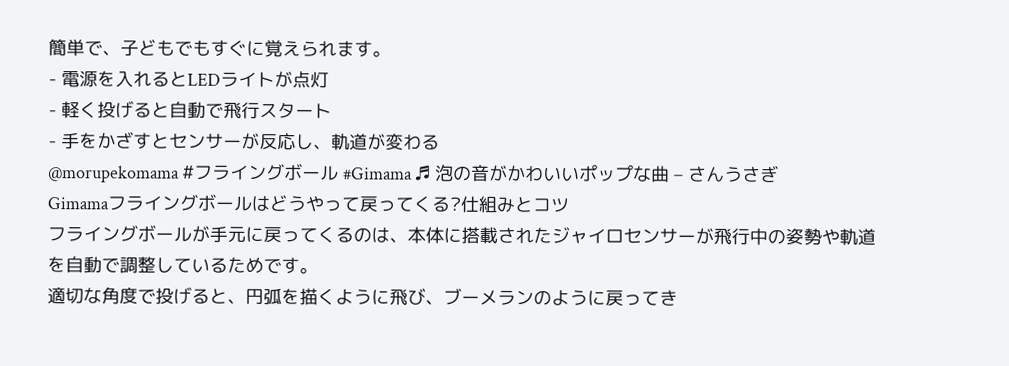簡単で、子どもでもすぐに覚えられます。
- 電源を入れるとLEDライトが点灯
- 軽く投げると自動で飛行スタート
- 手をかざすとセンサーが反応し、軌道が変わる
@morupekomama #フライングボール #Gimama ♬ 泡の音がかわいいポップな曲 – さんうさぎ
Gimamaフライングボールはどうやって戻ってくる?仕組みとコツ
フライングボールが手元に戻ってくるのは、本体に搭載されたジャイロセンサーが飛行中の姿勢や軌道を自動で調整しているためです。
適切な角度で投げると、円弧を描くように飛び、ブーメランのように戻ってき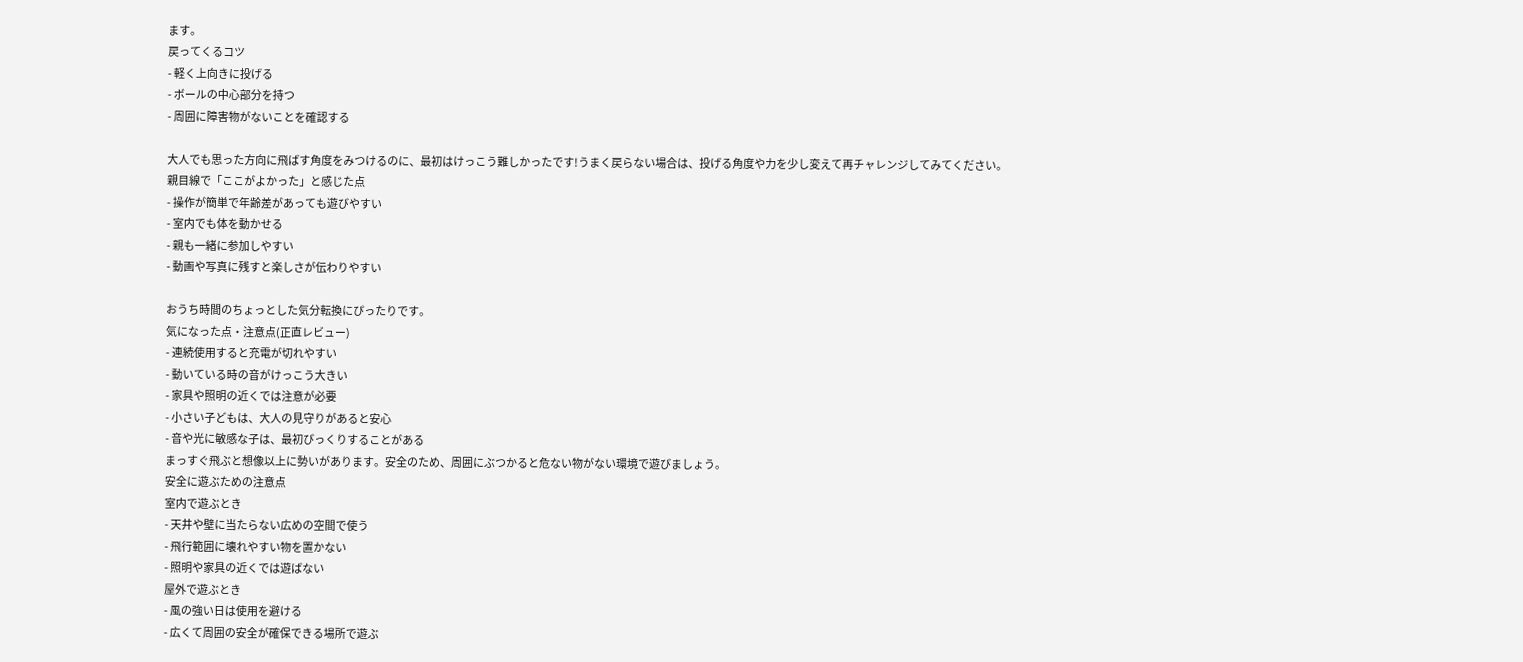ます。
戻ってくるコツ
- 軽く上向きに投げる
- ボールの中心部分を持つ
- 周囲に障害物がないことを確認する

大人でも思った方向に飛ばす角度をみつけるのに、最初はけっこう難しかったです!うまく戻らない場合は、投げる角度や力を少し変えて再チャレンジしてみてください。
親目線で「ここがよかった」と感じた点
- 操作が簡単で年齢差があっても遊びやすい
- 室内でも体を動かせる
- 親も一緒に参加しやすい
- 動画や写真に残すと楽しさが伝わりやすい

おうち時間のちょっとした気分転換にぴったりです。
気になった点・注意点(正直レビュー)
- 連続使用すると充電が切れやすい
- 動いている時の音がけっこう大きい
- 家具や照明の近くでは注意が必要
- 小さい子どもは、大人の見守りがあると安心
- 音や光に敏感な子は、最初びっくりすることがある
まっすぐ飛ぶと想像以上に勢いがあります。安全のため、周囲にぶつかると危ない物がない環境で遊びましょう。
安全に遊ぶための注意点
室内で遊ぶとき
- 天井や壁に当たらない広めの空間で使う
- 飛行範囲に壊れやすい物を置かない
- 照明や家具の近くでは遊ばない
屋外で遊ぶとき
- 風の強い日は使用を避ける
- 広くて周囲の安全が確保できる場所で遊ぶ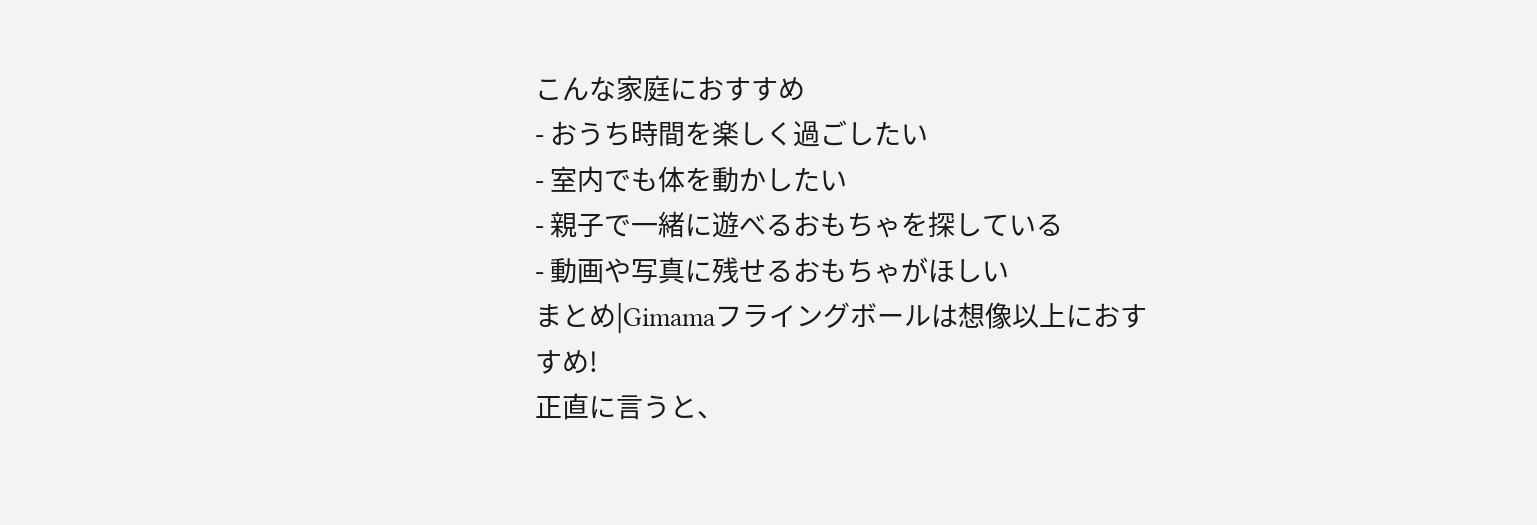こんな家庭におすすめ
- おうち時間を楽しく過ごしたい
- 室内でも体を動かしたい
- 親子で一緒に遊べるおもちゃを探している
- 動画や写真に残せるおもちゃがほしい
まとめ|Gimamaフライングボールは想像以上におすすめ!
正直に言うと、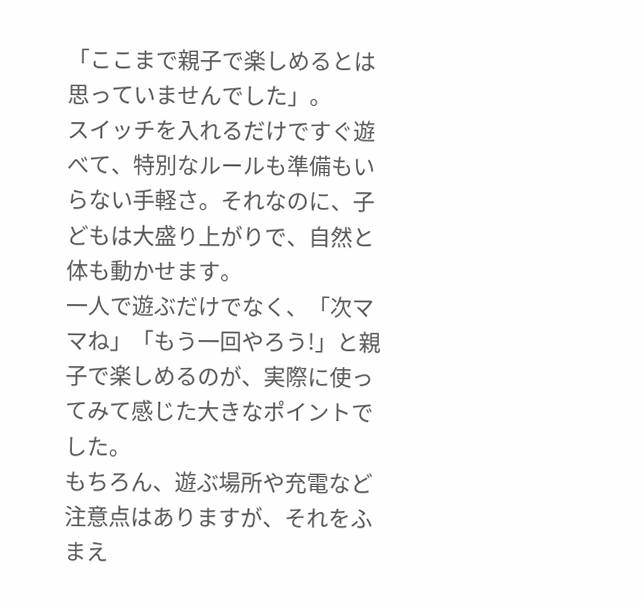「ここまで親子で楽しめるとは思っていませんでした」。
スイッチを入れるだけですぐ遊べて、特別なルールも準備もいらない手軽さ。それなのに、子どもは大盛り上がりで、自然と体も動かせます。
一人で遊ぶだけでなく、「次ママね」「もう一回やろう!」と親子で楽しめるのが、実際に使ってみて感じた大きなポイントでした。
もちろん、遊ぶ場所や充電など注意点はありますが、それをふまえ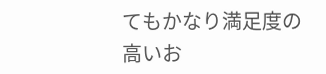てもかなり満足度の高いお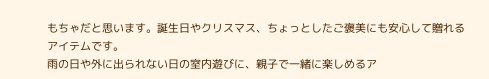もちゃだと思います。誕生日やクリスマス、ちょっとしたご褒美にも安心して贈れるアイテムです。
雨の日や外に出られない日の室内遊びに、親子で一緒に楽しめるア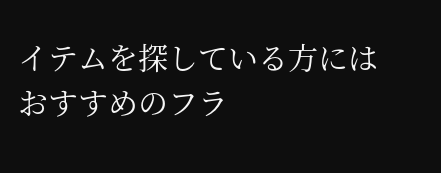イテムを探している方にはおすすめのフラ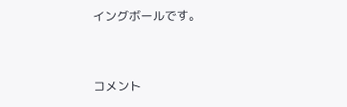イングボールです。


コメント